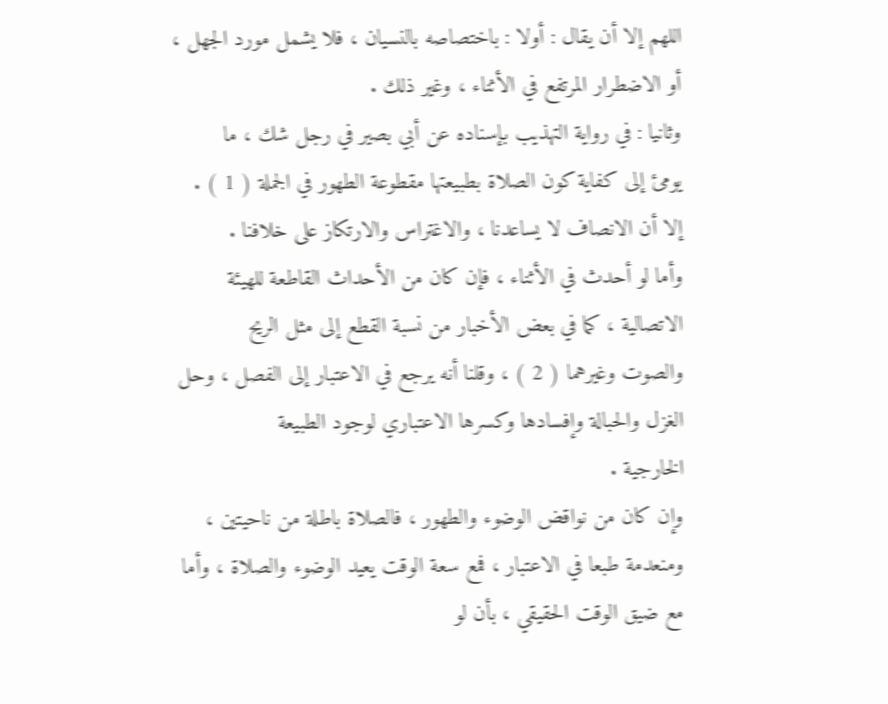اللهم إلا أن يقال : أولا : باختصاصه بالنسيان ، فلا يشمل مورد الجهل ،
أو الاضطرار المرتفع في الأثناء ، وغير ذلك .
وثانيا : في رواية التهذيب بإسناده عن أبي بصير في رجل شك ، ما
يومئ إلى كفاية كون الصلاة بطبيعتها مقطوعة الطهور في الجملة ( 1 ) .
إلا أن الانصاف لا يساعدنا ، والاغتراس والارتكاز على خلافنا .
وأما لو أحدث في الأثناء ، فإن كان من الأحداث القاطعة للهيئة
الاتصالية ، كما في بعض الأخبار من نسبة القطع إلى مثل الريح
والصوت وغيرهما ( 2 ) ، وقلنا أنه يرجع في الاعتبار إلى الفصل ، وحل
الغزل والحبالة وإفسادها وكسرها الاعتباري لوجود الطبيعة
الخارجية .
وإن كان من نواقض الوضوء والطهور ، فالصلاة باطلة من ناحيتين ،
ومنعدمة طبعا في الاعتبار ، فمع سعة الوقت يعيد الوضوء والصلاة ، وأما
مع ضيق الوقت الحقيقي ، بأن لو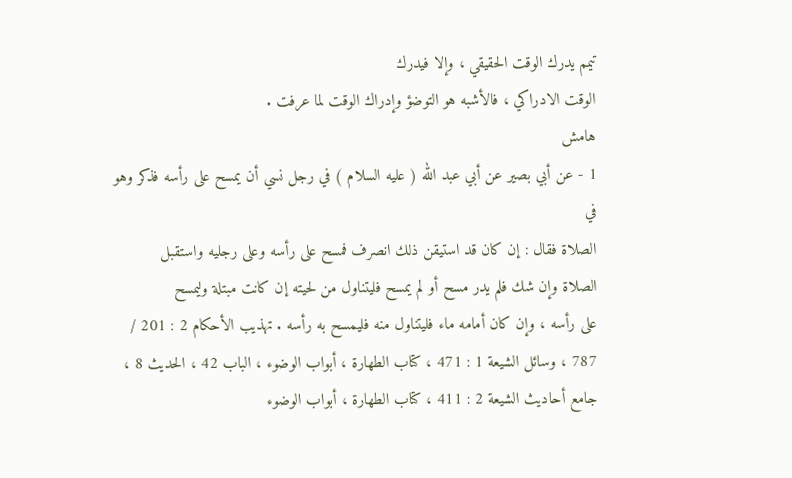تيمم يدرك الوقت الحقيقي ، وإلا فيدرك
الوقت الادراكي ، فالأشبه هو التوضؤ وإدراك الوقت لما عرفت .
هامش
1 - عن أبي بصير عن أبي عبد الله ( عليه السلام ) في رجل نسي أن يمسح على رأسه فذكر وهو في
الصلاة فقال : إن كان قد استيقن ذلك انصرف فمسح على رأسه وعلى رجليه واستقبل
الصلاة وإن شك فلم يدر مسح أو لم يمسح فليتناول من لحيته إن كانت مبتلة وليمسح
على رأسه ، وإن كان أمامه ماء فليتناول منه فليمسح به رأسه . تهذيب الأحكام 2 : 201 /
787 ، وسائل الشيعة 1 : 471 ، كتاب الطهارة ، أبواب الوضوء ، الباب 42 ، الحديث 8 ،
جامع أحاديث الشيعة 2 : 411 ، كتاب الطهارة ، أبواب الوضوء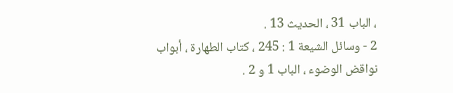، الباب 31 ، الحديث 13 .
2 - وسائل الشيعة 1 : 245 ، كتاب الطهارة ، أبواب نواقض الوضوء ، الباب 1 و 2 .